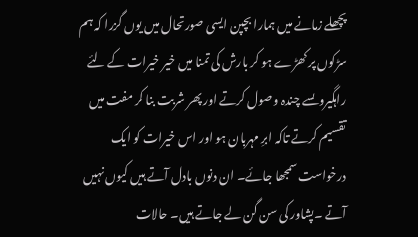پچھلے زمانے میں ہمارا بچپن ایسی صورتحال میں یوں گزرا کہ ہم سڑکوں پر کھڑے ہو کر بارش کی تمنا میں خیر خیرات کے لئے راہگیروںسے چندہ وصول کرتے اور پھر شربت بنا کر مفت میں تقسیم کرتے تاکہ ابرِ مہربان ہو اور اس خیرات کو ایک درخواست سمجھا جائے۔ ان دنوں بادل آتے ہیں کیوں نہیں آتے ۔پشاور کی سن گن لے جاتے ہیں۔ حالات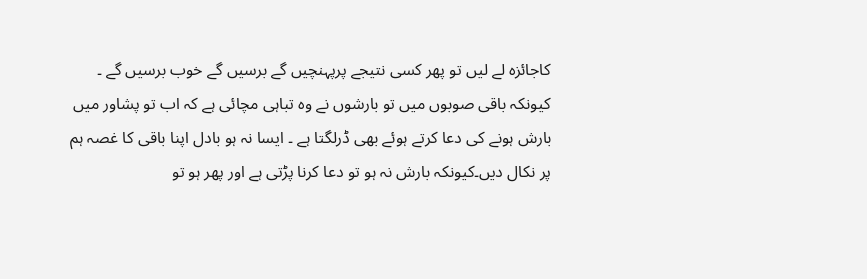کاجائزہ لے لیں تو پھر کسی نتیجے پرپہنچیں گے برسیں گے خوب برسیں گے ۔ کیونکہ باقی صوبوں میں تو بارشوں نے وہ تباہی مچائی ہے کہ اب تو پشاور میں بارش ہونے کی دعا کرتے ہوئے بھی ڈرلگتا ہے ۔ ایسا نہ ہو بادل اپنا باقی کا غصہ ہم پر نکال دیں۔کیونکہ بارش نہ ہو تو دعا کرنا پڑتی ہے اور پھر ہو تو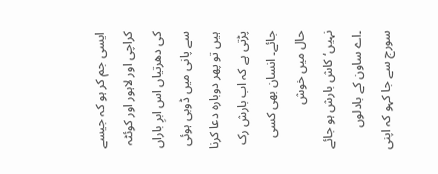ایسی جم کر ہو کہ جیسے کراچی اور لاہور اور کوئٹہ کی دھرتیاں اس ابرِ باراں سے پانی میں ڈوبی ہوئی ہیں تو پھر دوبارہ دعا کرنا پڑتی ہے کہ اب بارش رک جائے۔ انسان بھی کسی حال میں خوش نہیں‘کاش بارش ہو جائے ۔اے ساون کے بادلوں سورج سے جا کہو کہ اپنی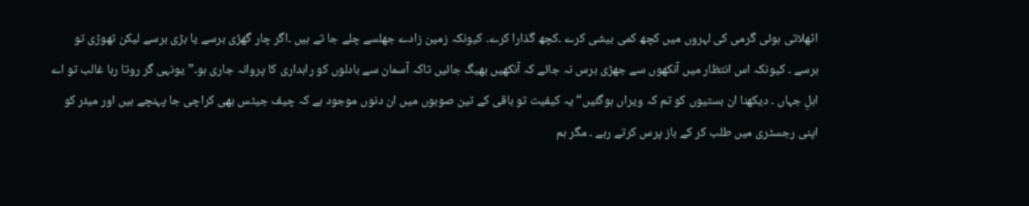اٹھلاتی ہوئی گرمی کی لہروں میں کچھ کمی بیشی کرے ۔کچھ گذارا کرے۔ کیونکہ زمین زادے جھلسے چلے جا تے ہیں ۔اگر چار گھڑی برسے یا بڑی برسے لیکن تھوڑی تو برسے ۔ کیونکہ اس انتظار میں آنکھوں سے جھڑی برس نہ جائے کہ آنکھیں بھیگ جائیں تاکہ آسمان سے بادلوں کو راہداری کا پروانہ جاری ہو۔” یونہی گر روتا رہا غالب تو اے اہلِ جہاں ۔ دیکھنا ان بستیوں کو تم کہ ویراں ہوگئیں“ یہ کیفیت تو باقی کے تین صوبوں میں ان دنوں موجود ہے کہ چیف جیٹس بھی کراچی جا پہنچے ہیں اور میئر کو اپنی رجسٹری میں طلب کر کے باز پرس کرتے رہے ۔ مگر ہم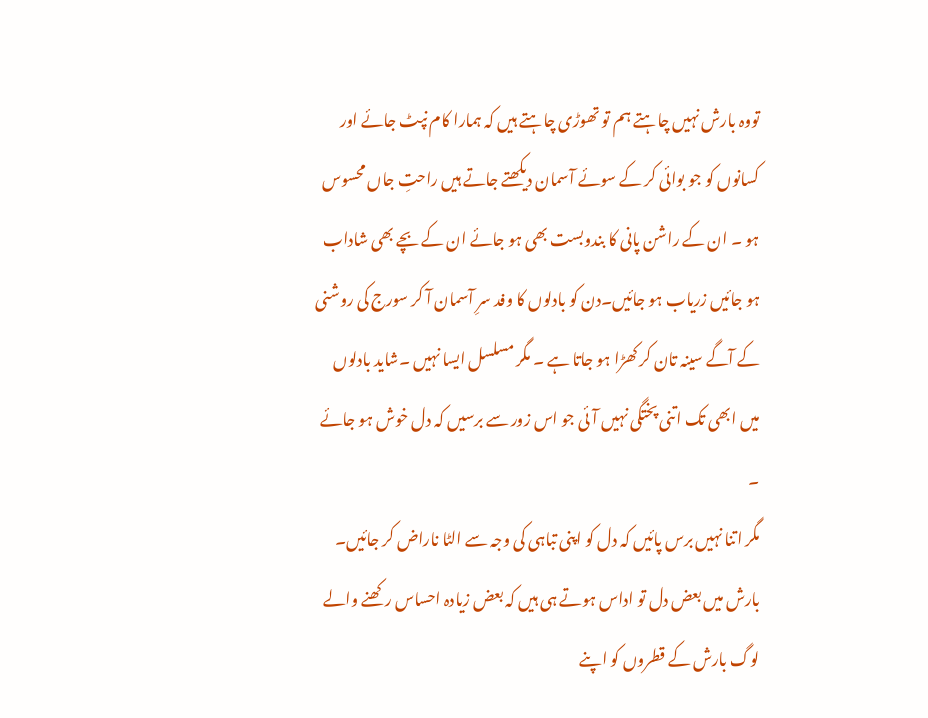تووہ بارش نہیں چاہتے ہم تو تھوڑی چاہتے ہیں کہ ہمارا کام نپٹ جائے اور کسانوں کو جو بوائی کر کے سوئے آسمان دیکھتے جاتے ہیں راحتِ جاں محسوس ہو ۔ ان کے راشن پانی کا بندوبست بھی ہو جائے ان کے بچے بھی شاداب ہو جائیں زریاب ہو جائیں۔دن کو بادلوں کا وفد سرِ آسمان آ کر سورج کی روشنی کے آگے سینہ تان کر کھڑا ہو جاتا ہے ۔ مگر مسلسل ایسا نہیں ۔شاید بادلوں میں ابھی تک اتنی پختگی نہیں آئی جو اس زور سے برسیں کہ دل خوش ہو جائے ۔
مگر اتنا نہیں برس پائیں کہ دل کو اپنی تباہی کی وجہ سے الٹا ناراض کر جائیں۔ بارش میں بعض دل تو اداس ہوتے ہی ہیں کہ بعض زیادہ احساس رکھنے والے لوگ بارش کے قطروں کو اپنے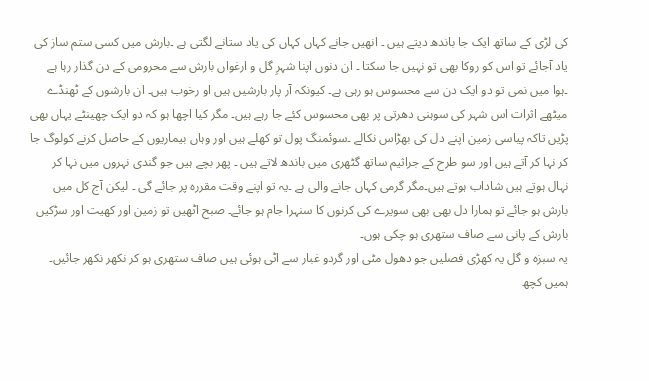کی لڑی کے ساتھ ایک جا باندھ دیتے ہیں ۔ انھیں جانے کہاں کہاں کی یاد ستانے لگتی ہے ۔بارش میں کسی ستم ساز کی یاد آجائے تو اس کو روکا بھی تو نہیں جا سکتا ۔ ان دنوں اپنا شہرِ گل و ارغواں بارش سے محرومی کے دن گذار رہا ہے ۔ہوا میں نمی تو دو ایک دن سے محسوس ہو رہی ہے۔ کیونکہ آر پار بارشیں ہیں او رخوب ہیں۔ ان بارشوں کے ٹھنڈے میٹھے اثرات اس شہر کی سوہنی دھرتی پر بھی محسوس کئے جا رہے ہیں۔ مگر کیا اچھا ہو کہ دو ایک چھینٹے یہاں بھی پڑیں تاکہ پیاسی زمین اپنے دل کی بھڑاس نکالے ۔سوئمنگ پول تو کھلے ہیں اور وہاں بیماریوں کے حاصل کرنے کولوگ جا کر نہا کر آتے ہیں اور سو طرح کے جراثیم ساتھ گٹھری میں باندھ لاتے ہیں ۔ پھر بچے ہیں جو گندی نہروں میں نہا کر نہال ہوتے ہیں شاداب ہوتے ہیں۔مگر گرمی کہاں جانے والی ہے ۔یہ تو اپنے وقت مقررہ پر جائے گی ۔ لیکن آج کل میں بارش ہو جائے تو ہمارا دل بھی بھی سویرے کی کرنوں کا سنہرا جام ہو جائے۔ صبح اٹھیں تو زمین اور کھیت اور سڑکیں بارش کے پانی سے صاف ستھری ہو چکی ہوں۔
یہ سبزہ و گل یہ کھڑی فصلیں جو دھول مٹی اور گردو غبار سے اٹی ہوئی ہیں صاف ستھری ہو کر نکھر نکھر جائیں۔ ہمیں کچھ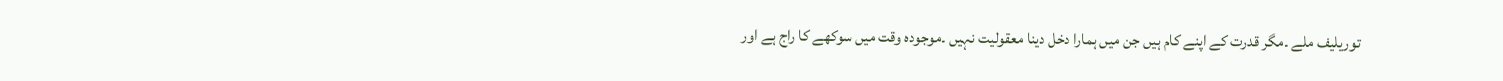توریلیف ملے ۔مگر قدرت کے اپنے کام ہیں جن میں ہمارا دخل دینا معقولیت نہیں ۔موجودہ وقت میں سوکھے کا راج ہے اور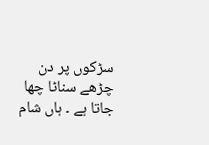سڑکوں پر دن چڑھے سناٹا چھا جاتا ہے ۔ ہاں شام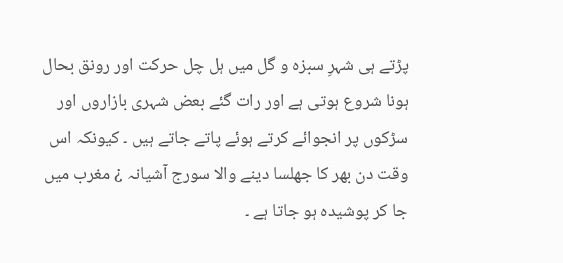پڑتے ہی شہرِ سبزہ و گل میں ہل چل حرکت اور رونق بحال ہونا شروع ہوتی ہے اور رات گئے بعض شہری بازاروں اور سڑکوں پر انجوائے کرتے ہوئے پاتے جاتے ہیں ۔ کیونکہ اس وقت دن بھر کا جھلسا دینے والا سورج آشیانہ ¿ مغرب میں جا کر پوشیدہ ہو جاتا ہے ۔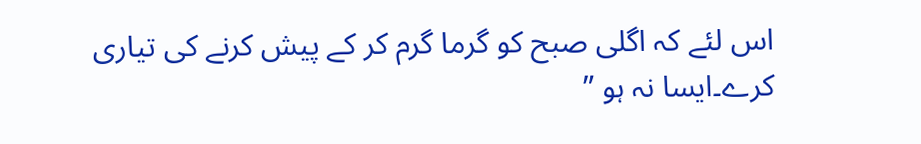اس لئے کہ اگلی صبح کو گرما گرم کر کے پیش کرنے کی تیاری کرے۔ایسا نہ ہو ”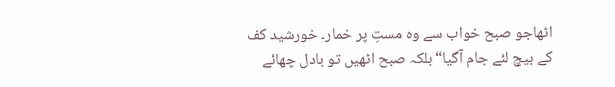اٹھاجو صبح خواب سے وہ مستِ پر خمار۔ خورشید کف کے بیچ لئے جام آگیا“بلکہ صبح اٹھیں تو بادل چھائے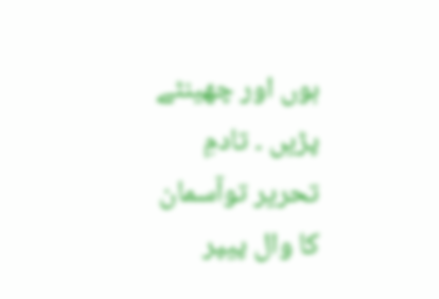ہوں اور چھینٹے پڑیں ۔ تادمِ تحریر توآسمان کا وال پیپر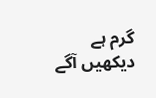گرم ہے دیکھیں آگے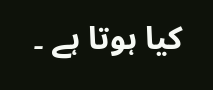کیا ہوتا ہے ۔